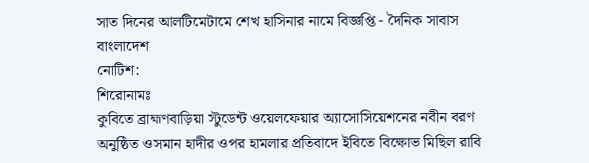সাত দিনের আলটিমেটামে শেখ হাসিনার নামে বিজ্ঞপ্তি - দৈনিক সাবাস বাংলাদেশ
নোটিশ:
শিরোনামঃ
কুবিতে ব্রাহ্মণবাড়িয়া স্টুডেন্ট ওয়েলফেয়ার অ্যাসোসিয়েশনের নবীন বরণ অনুষ্ঠিত ওসমান হাদীর ওপর হামলার প্রতিবাদে ইবিতে বিক্ষোভ মিছিল রাবি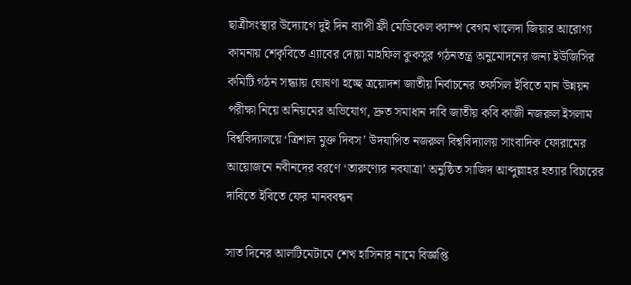ছাত্রীসংস্থার উদ্যোগে দুই দিন ব্যাপী ফ্রী মেডিকেল ক্যাম্প বেগম খালেদা জিয়ার আরোগ্য কামনায় শেকৃবিতে এ্যাবের দোয়া মাহফিল কুকসুর গঠনতন্ত্র অনুমোদনের জন্য ইউজিসির কমিটি গঠন সন্ধ্যায় ঘোষণা হচ্ছে ত্রয়োদশ জাতীয় নির্বাচনের তফসিল ইবিতে মান উন্নয়ন পরীক্ষা নিয়ে অনিয়মের অভিযোগ, দ্রুত সমাধান দাবি জাতীয় কবি কাজী নজরুল ইসলাম বিশ্ববিদ্যালয়ে ‘ত্রিশাল মুক্ত দিবস’ উদযাপিত নজরুল বিশ্ববিদ্যালয় সাংবাদিক ফোরামের আয়োজনে নবীনদের বরণে ‘তারুণ্যের নবযাত্রা’ অনুষ্ঠিত সাজিদ আব্দুল্লাহর হত্যার বিচারের দাবিতে ইবিতে ফের মানববন্ধন

সাত দিনের আলটিমেটামে শেখ হাসিনার নামে বিজ্ঞপ্তি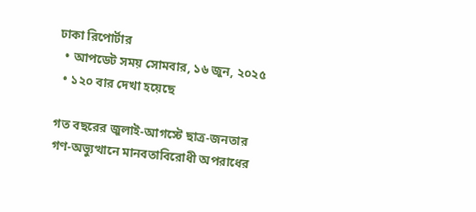ঢাকা রিপোর্টার
  • আপডেট সময় সোমবার, ১৬ জুন, ২০২৫
  • ১২০ বার দেখা হয়েছে

গত বছরের জুলাই-আগস্টে ছাত্র-জনতার গণ-অভ্যুত্থানে মানবতাবিরোধী অপরাধের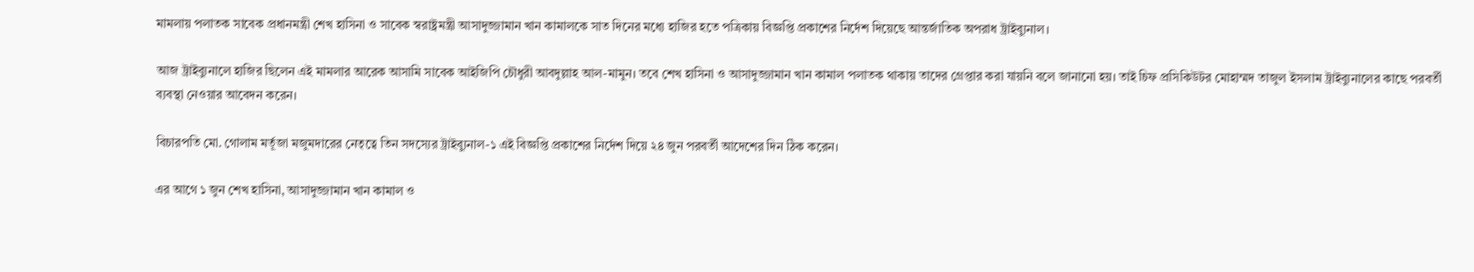মামলায় পলাতক সাবেক প্রধানমন্ত্রী শেখ হাসিনা ও সাবেক স্বরাষ্ট্রমন্ত্রী আসাদুজ্জামান খান কামালকে সাত দিনের মধ্যে হাজির হতে পত্রিকায় বিজ্ঞপ্তি প্রকাশের নির্দেশ দিয়েছে আন্তর্জাতিক অপরাধ ট্রাইব্যুনাল।

আজ ট্রাইব্যুনালে হাজির ছিলেন এই মামলার আরেক আসামি সাবেক আইজিপি চৌধুরী আবদুল্লাহ আল-মামুন। তবে শেখ হাসিনা ও আসাদুজ্জামান খান কামাল পলাতক থাকায় তাদের গ্রেপ্তার করা যায়নি বলে জানানো হয়। তাই চিফ প্রসিকিউটর মোহাম্মদ তাজুল ইসলাম ট্রাইব্যুনালের কাছে পরবর্তী ব্যবস্থা নেওয়ার আবেদন করেন।

বিচারপতি মো. গোলাম মর্তূজা মজুমদারের নেতৃত্বে তিন সদস্যের ট্রাইব্যুনাল-১ এই বিজ্ঞপ্তি প্রকাশের নির্দেশ দিয়ে ২৪ জুন পরবর্তী আদেশের দিন ঠিক করেন।

এর আগে ১ জুন শেখ হাসিনা, আসাদুজ্জামান খান কামাল ও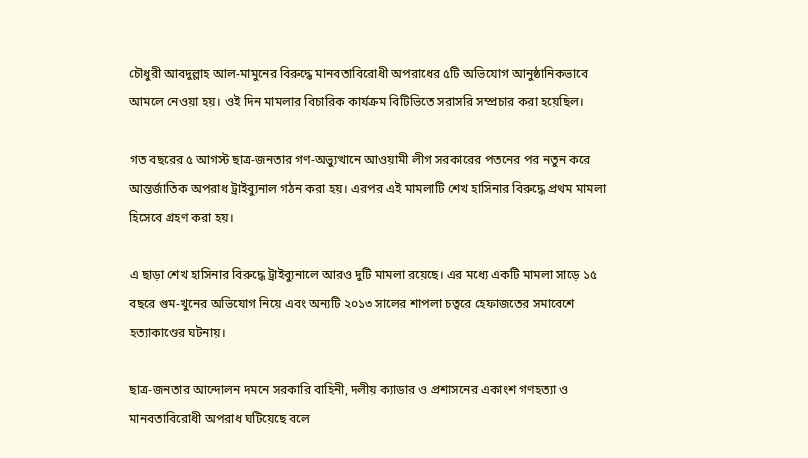চৌধুরী আবদুল্লাহ আল-মামুনের বিরুদ্ধে মানবতাবিরোধী অপরাধের ৫টি অভিযোগ আনুষ্ঠানিকভাবে আমলে নেওয়া হয়। ওই দিন মামলার বিচারিক কার্যক্রম বিটিভিতে সরাসরি সম্প্রচার করা হয়েছিল।

গত বছরের ৫ আগস্ট ছাত্র-জনতার গণ-অভ্যুত্থানে আওয়ামী লীগ সরকারের পতনের পর নতুন করে আন্তর্জাতিক অপরাধ ট্রাইব্যুনাল গঠন করা হয়। এরপর এই মামলাটি শেখ হাসিনার বিরুদ্ধে প্রথম মামলা হিসেবে গ্রহণ করা হয়।

এ ছাড়া শেখ হাসিনার বিরুদ্ধে ট্রাইব্যুনালে আরও দুটি মামলা রয়েছে। এর মধ্যে একটি মামলা সাড়ে ১৫ বছরে গুম-খুনের অভিযোগ নিয়ে এবং অন্যটি ২০১৩ সালের শাপলা চত্বরে হেফাজতের সমাবেশে হত্যাকাণ্ডের ঘটনায়।

ছাত্র-জনতার আন্দোলন দমনে সরকারি বাহিনী, দলীয় ক্যাডার ও প্রশাসনের একাংশ গণহত্যা ও মানবতাবিরোধী অপরাধ ঘটিয়েছে বলে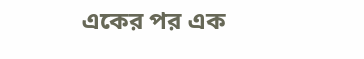একের পর এক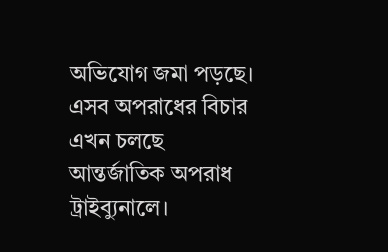অভিযোগ জমা পড়ছে। এসব অপরাধের বিচার এখন চলছে আন্তর্জাতিক অপরাধ ট্রাইব্যুনালে।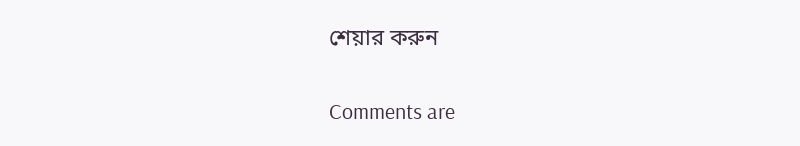শেয়ার করুন

Comments are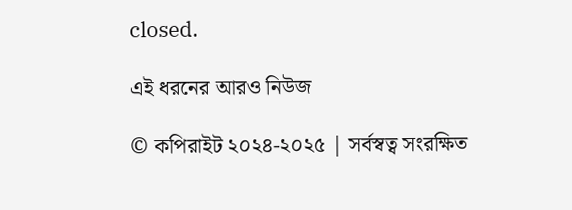closed.

এই ধরনের আরও নিউজ

© কপিরাইট ২০২৪-২০২৫ | সর্বস্বত্ব সংরক্ষিত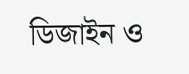ডিজাইন ও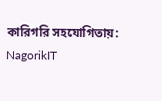কারিগরি সহযোগিতায়: NagorikIT